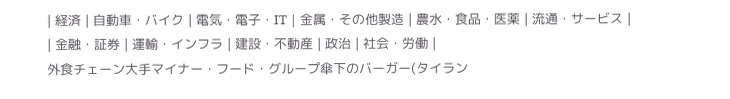| 経済 | 自動車・バイク | 電気・電子・IT | 金属・その他製造 | 農水・食品・医薬 | 流通・サービス |
| 金融・証券 | 運輸・インフラ | 建設・不動産 | 政治 | 社会・労働 |
外食チェーン大手マイナー・フード・グループ傘下のバーガー(タイラン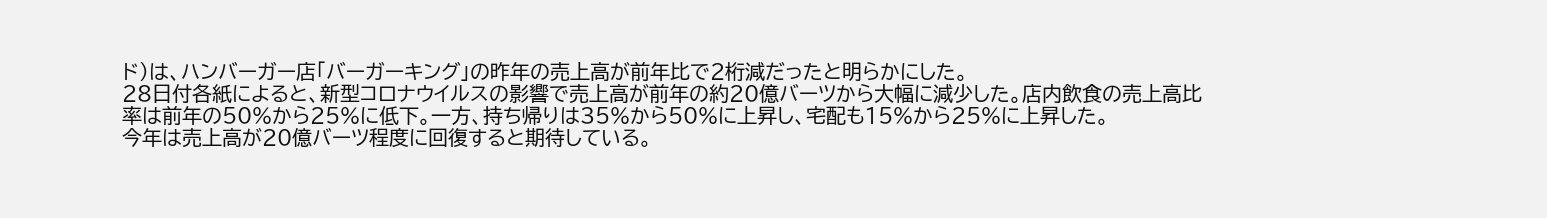ド)は、ハンバーガー店「バーガーキング」の昨年の売上高が前年比で2桁減だったと明らかにした。
28日付各紙によると、新型コロナウイルスの影響で売上高が前年の約20億バーツから大幅に減少した。店内飲食の売上高比率は前年の50%から25%に低下。一方、持ち帰りは35%から50%に上昇し、宅配も15%から25%に上昇した。
今年は売上高が20億バーツ程度に回復すると期待している。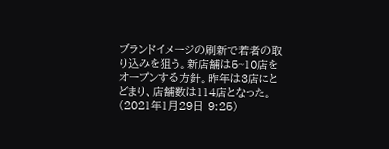ブランドイメージの刷新で若者の取り込みを狙う。新店舗は5~10店をオープンする方針。昨年は3店にとどまり、店舗数は114店となった。
(2021年1月29日 9:25)